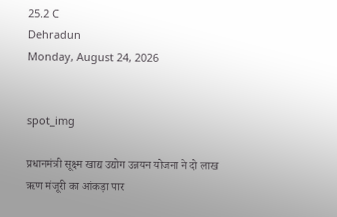25.2 C
Dehradun
Monday, August 24, 2026


spot_img

प्रधानमंत्री सूक्ष्म खाद्य उद्योग उन्नयन योजना ने दो लाख ऋण मंजूरी का आंकड़ा पार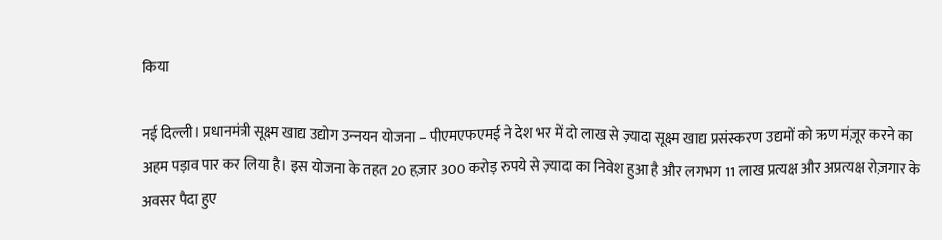किया

नई दिल्ली। प्रधानमंत्री सूक्ष्म खाद्य उद्योग उन्‍नयन योजना – पीएमएफएमई ने देश भर में दो लाख से ज़्यादा सूक्ष्म खाद्य प्रसंस्करण उद्यमों को ऋण मंज़ूर करने का अहम पड़ाव पार कर लिया है। इस योजना के तहत 20 हज़ार 300 करोड़ रुपये से ज़्यादा का निवेश हुआ है और लगभग 11 लाख प्रत्यक्ष और अप्रत्यक्ष रोज़गार के अवसर पैदा हुए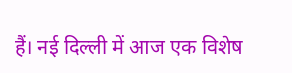हैं। नई दिल्ली में आज एक विशेष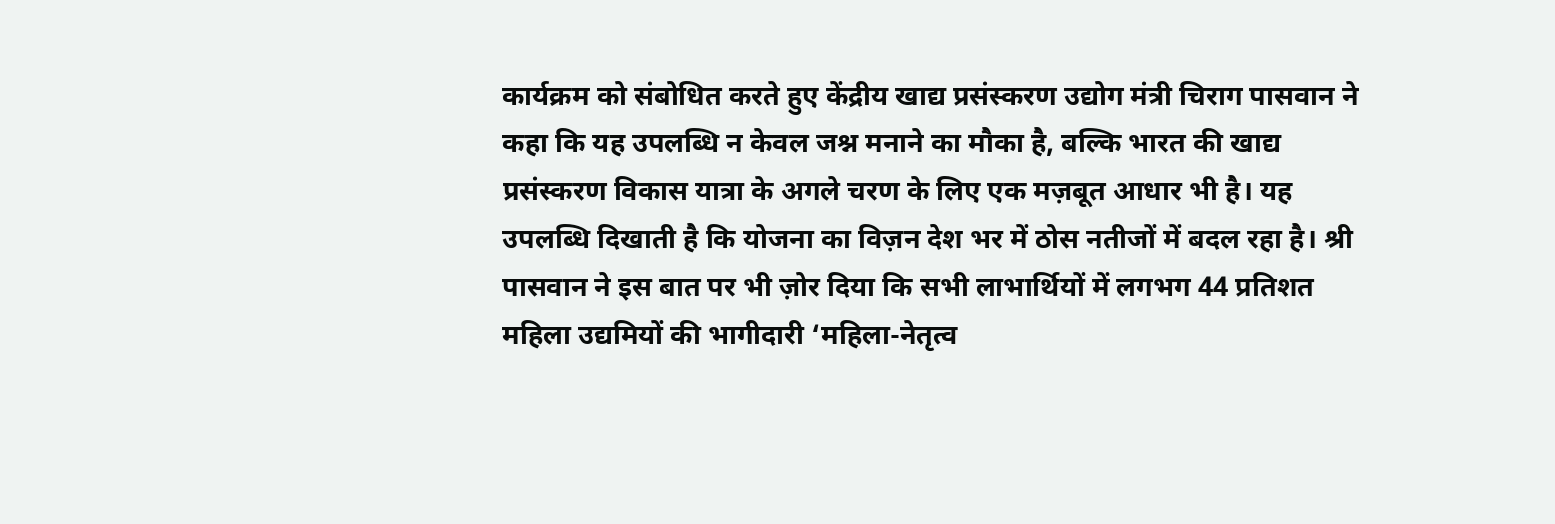कार्यक्रम को संबोधित करते हुए केंद्रीय खाद्य प्रसंस्करण उद्योग मंत्री चिराग पासवान ने कहा कि यह उपलब्धि न केवल जश्न मनाने का मौका है, बल्कि भारत की खाद्य प्रसंस्करण विकास यात्रा के अगले चरण के लिए एक मज़बूत आधार भी है। यह उपलब्धि दिखाती है कि योजना का विज़न देश भर में ठोस नतीजों में बदल रहा है। श्री पासवान ने इस बात पर भी ज़ोर दिया कि सभी लाभार्थियों में लगभग 44 प्रतिशत महिला उद्यमियों की भागीदारी ‘महिला-नेतृत्व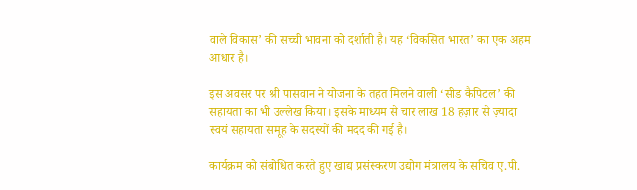वाले विकास’ की सच्ची भावना को दर्शाती है। यह ‘विकसित भारत’ का एक अहम आधार है।

इस अवसर पर श्री पासवान ने योजना के तहत मिलने वाली ‘सीड कैपिटल’ की सहायता का भी उल्‍लेख किया। इसके माध्‍यम से चार लाख 18 हज़ार से ज़्यादा स्वयं सहायता समूह के सदस्यों की मदद की गई है।

कार्यक्रम को संबोधित करते हुए खाद्य प्रसंस्करण उद्योग मंत्रालय के सचिव ए.पी.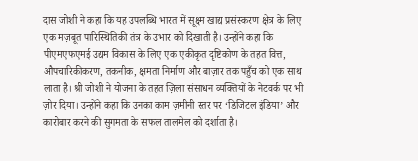दास जोशी ने कहा कि यह उपलब्धि भारत में सूक्ष्म खाद्य प्रसंस्करण क्षेत्र के लिए एक मज़बूत पारिस्थितिकी तंत्र के उभार को दिखाती है। उन्होंने कहा कि पीएमएफएमई उद्यम विकास के लिए एक एकीकृत दृष्टिकोण के तहत वित्त, औपचारिकीकरण, तकनीक, क्षमता निर्माण और बाज़ार तक पहुँच को एक साथ लाता है। श्री जोशी ने योजना के तहत ज़िला संसाधन व्यक्तियों के नेटवर्क पर भी ज़ोर दिया। उन्होंने कहा कि उनका काम ज़मीनी स्तर पर ‘डिजिटल इंडिया’ और कारोबार करने की सुगमता के सफल तालमेल को दर्शाता है।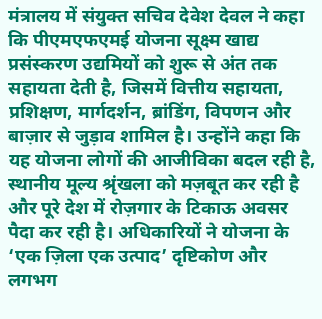मंत्रालय में संयुक्त सचिव देवेश देवल ने कहा कि पीएमएफएमई योजना सूक्ष्म खाद्य प्रसंस्करण उद्यमियों को शुरू से अंत तक सहायता देती है, जिसमें वित्तीय सहायता, प्रशिक्षण, मार्गदर्शन, ब्रांडिंग, विपणन और बाज़ार से जुड़ाव शामिल है। उन्होंने कहा कि यह योजना लोगों की आजीविका बदल रही है, स्थानीय मूल्‍य श्रृंखला को मज़बूत कर रही है और पूरे देश में रोज़गार के टिकाऊ अवसर पैदा कर रही है। अधिकारियों ने योजना के ‘एक ज़िला एक उत्पाद’ दृष्टिकोण और लगभग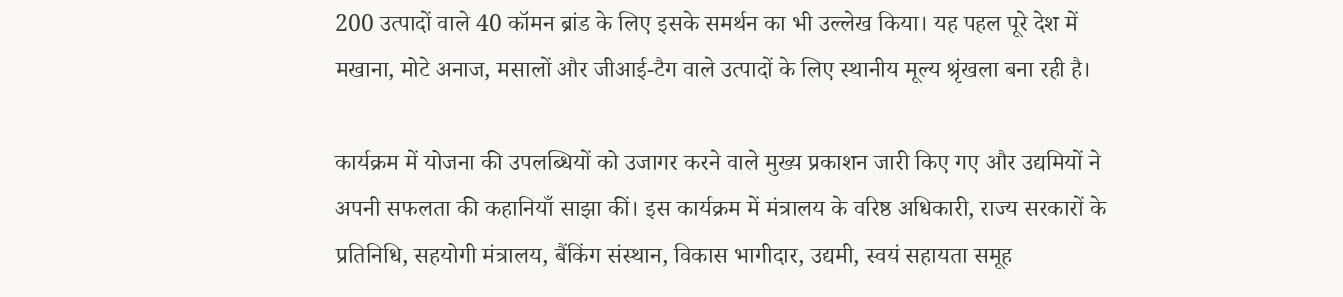200 उत्पादों वाले 40 कॉमन ब्रांड के लिए इसके समर्थन का भी उल्‍लेख किया। यह पहल पूरे देश में मखाना, मोटे अनाज, मसालों और जीआई-टैग वाले उत्पादों के लिए स्थानीय मूल्‍य श्रृंखला बना रही है।

कार्यक्रम में योजना की उपलब्धियों को उजागर करने वाले मुख्य प्रकाशन जारी किए गए और उद्यमियों ने अपनी सफलता की कहानियाँ साझा कीं। इस कार्यक्रम में मंत्रालय के वरिष्ठ अधिकारी, राज्य सरकारों के प्रतिनिधि, सहयोगी मंत्रालय, बैंकिंग संस्थान, विकास भागीदार, उद्यमी, स्वयं सहायता समूह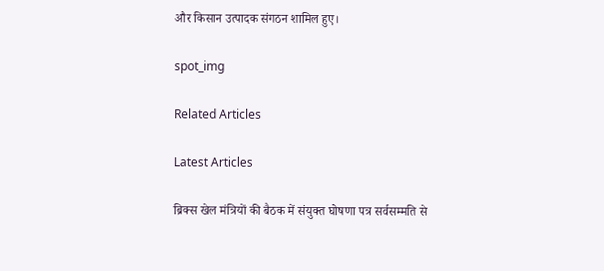और किसान उत्पादक संगठन शामिल हुए।

spot_img

Related Articles

Latest Articles

ब्रिक्स खेल मंत्रियों की बैठक में संयुक्त घोषणा पत्र सर्वसम्मति से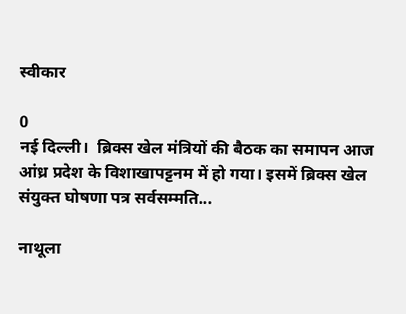स्वीकार

0
नई दिल्ली।  ब्रिक्‍स खेल मंत्रियों की बैठक का समापन आज आंध्र प्रदेश के विशाखापट्टनम में हो गया। इसमें ब्रिक्‍स खेल संयुक्‍त घोषणा पत्र सर्वसम्‍मति...

नाथूला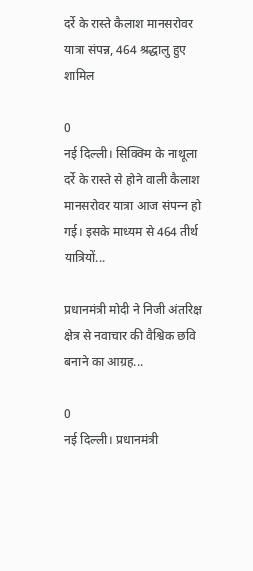दर्रे के रास्ते कैलाश मानसरोवर यात्रा संपन्न, 464 श्रद्धालु हुए शामिल

0
नई दिल्ली। सिक्क्मि के नाथूला दर्रे के रास्‍ते से होने वाली कैलाश मानसरोवर यात्रा आज संपन्‍न हो गई। इसके माध्‍यम से 464 तीर्थ यात्रियों...

प्रधानमंत्री मोदी ने निजी अंतरिक्ष क्षेत्र से नवाचार की वैश्विक छवि बनाने का आग्रह...

0
नई दिल्ली। प्रधानमंत्री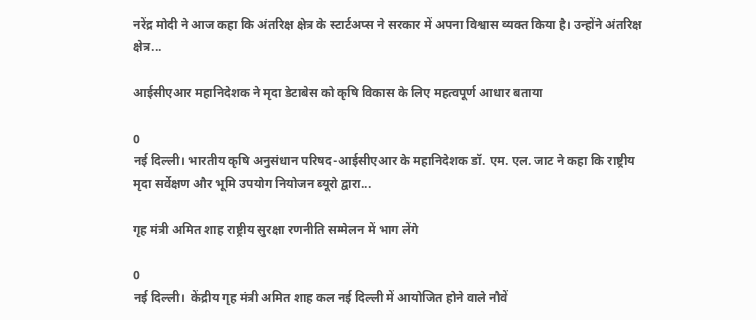नरेंद्र मोदी ने आज कहा कि अंतरिक्ष क्षेत्र के स्टार्टअप्स ने सरकार में अपना विश्वास व्यक्त किया है। उन्होंने अंतरिक्ष क्षेत्र...

आईसीएआर महानिदेशक ने मृदा डेटाबेस को कृषि विकास के लिए महत्वपूर्ण आधार बताया

0
नई दिल्ली। भारतीय कृषि अनुसंधान परिषद-आईसीएआर के महानिदेशक डॉ. एम. एल. जाट ने कहा कि राष्ट्रीय मृदा सर्वेक्षण और भूमि उपयोग नियोजन ब्यूरो द्वारा...

गृह मंत्री अमित शाह राष्ट्रीय सुरक्षा रणनीति सम्मेलन में भाग लेंगे

0
नई दिल्ली।  केंद्रीय गृह मंत्री अमित शाह कल नई दिल्ली में आयोजित होने वाले नौवें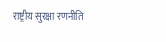राष्ट्रीय सुरक्षा रणनीति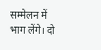सम्मेलन में भाग लेंगे। दो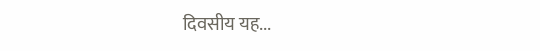दिवसीय यह...